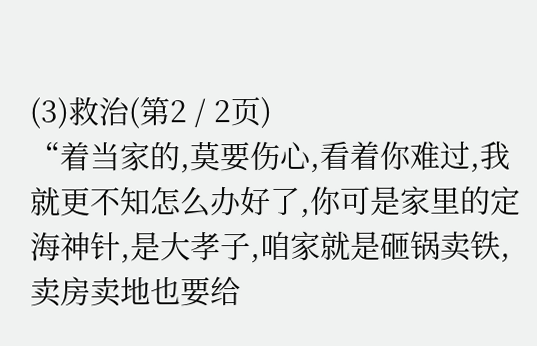(3)救治(第2 / 2页)
“着当家的,莫要伤心,看着你难过,我就更不知怎么办好了,你可是家里的定海神针,是大孝子,咱家就是砸锅卖铁,卖房卖地也要给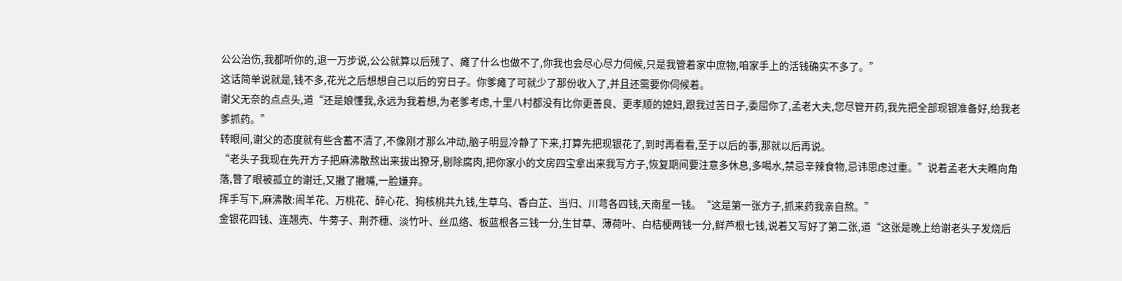公公治伤,我都听你的,退一万步说,公公就算以后残了、瘫了什么也做不了,你我也会尽心尽力伺候,只是我管着家中庶物,咱家手上的活钱确实不多了。”
这话简单说就是,钱不多,花光之后想想自己以后的穷日子。你爹瘫了可就少了那份收入了,并且还需要你伺候着。
谢父无奈的点点头,道“还是娘懂我,永远为我着想,为老爹考虑,十里八村都没有比你更善良、更孝顺的媳妇,跟我过苦日子,委屈你了,孟老大夫,您尽管开药,我先把全部现银准备好,给我老爹抓药。”
转眼间,谢父的态度就有些含蓄不清了,不像刚才那么冲动,脑子明显冷静了下来,打算先把现银花了,到时再看看,至于以后的事,那就以后再说。
“老头子我现在先开方子把麻沸散熬出来拔出獠牙,剔除腐肉,把你家小的文房四宝拿出来我写方子,恢复期间要注意多休息,多喝水,禁忌辛辣食物,忌讳思虑过重。”说着孟老大夫瞧向角落,瞥了眼被孤立的谢迁,又撇了撇嘴,一脸嫌弃。
挥手写下,麻沸散:闹羊花、万桃花、醉心花、狗核桃共九钱,生草乌、香白芷、当归、川芎各四钱,天南星一钱。“这是第一张方子,抓来药我亲自熬。”
金银花四钱、连翘壳、牛蒡子、荆芥穗、淡竹叶、丝瓜络、板蓝根各三钱一分,生甘草、薄荷叶、白桔梗两钱一分,鲜芦根七钱,说着又写好了第二张,道“这张是晚上给谢老头子发烧后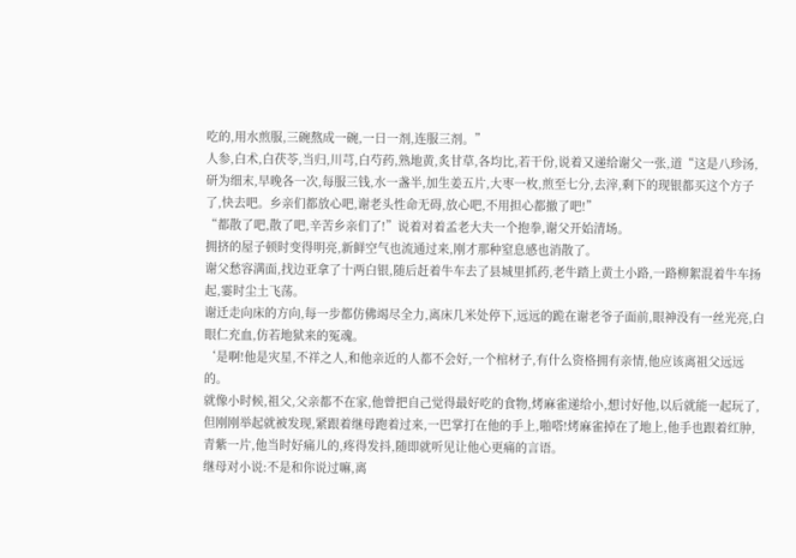吃的,用水煎服,三碗熬成一碗,一日一剂,连服三剂。”
人参,白术,白茯苓,当归,川芎,白芍药,熟地黄,炙甘草,各均比,若干份,说着又递给谢父一张,道“这是八珍汤,研为细末,早晚各一次,每服三钱,水一盏半,加生姜五片,大枣一枚,煎至七分,去滓,剩下的现银都买这个方子了,快去吧。乡亲们都放心吧,谢老头性命无碍,放心吧,不用担心都撤了吧!”
“都散了吧,散了吧,辛苦乡亲们了!”说着对着孟老大夫一个抱拳,谢父开始清场。
拥挤的屋子顿时变得明亮,新鲜空气也流通过来,刚才那种窒息感也消散了。
谢父愁容满面,找边亚拿了十两白银,随后赶着牛车去了县城里抓药,老牛踏上黄土小路,一路柳絮混着牛车扬起,霎时尘土飞荡。
谢迁走向床的方向,每一步都仿佛竭尽全力,离床几米处停下,远远的跪在谢老爷子面前,眼神没有一丝光亮,白眼仁充血,仿若地狱来的冤魂。
‘是啊!他是灾星,不祥之人,和他亲近的人都不会好,一个棺材子,有什么资格拥有亲情,他应该离祖父远远的。
就像小时候,祖父,父亲都不在家,他曾把自己觉得最好吃的食物,烤麻雀递给小,想讨好他,以后就能一起玩了,但刚刚举起就被发现,紧跟着继母跑着过来,一巴掌打在他的手上,啪嗒!烤麻雀掉在了地上,他手也跟着红肿,青紫一片,他当时好痛儿的,疼得发抖,随即就听见让他心更痛的言语。
继母对小说:不是和你说过嘛,离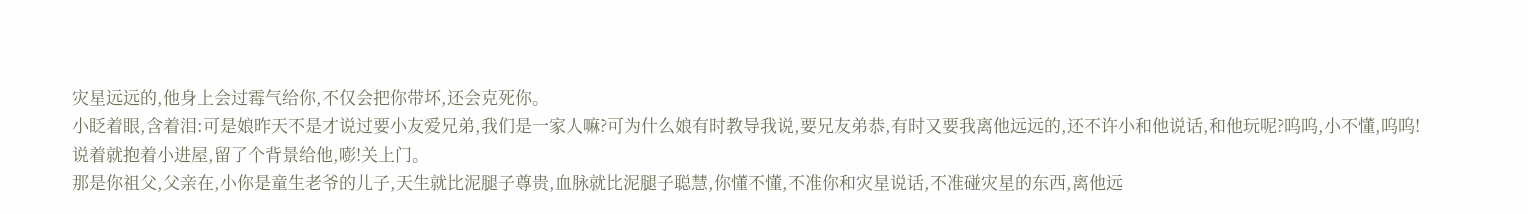灾星远远的,他身上会过霉气给你,不仅会把你带坏,还会克死你。
小眨着眼,含着泪:可是娘昨天不是才说过要小友爱兄弟,我们是一家人嘛?可为什么娘有时教导我说,要兄友弟恭,有时又要我离他远远的,还不许小和他说话,和他玩呢?呜呜,小不懂,呜呜!
说着就抱着小进屋,留了个背景给他,嘭!关上门。
那是你祖父,父亲在,小你是童生老爷的儿子,天生就比泥腿子尊贵,血脉就比泥腿子聪慧,你懂不懂,不准你和灾星说话,不准碰灾星的东西,离他远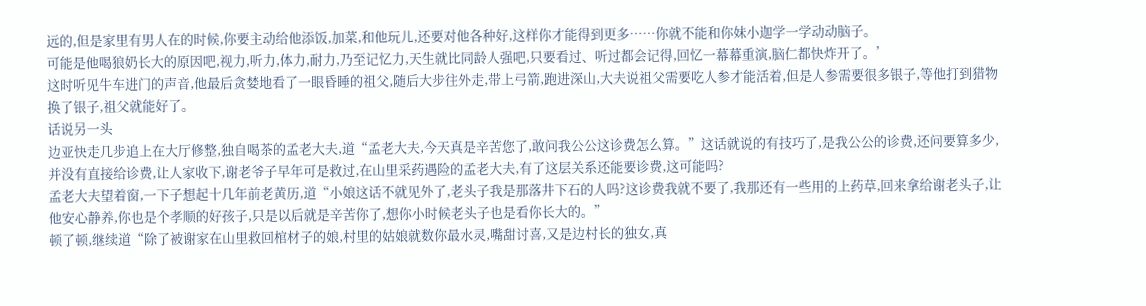远的,但是家里有男人在的时候,你要主动给他添饭,加菜,和他玩儿,还要对他各种好,这样你才能得到更多……你就不能和你妹小迦学一学动动脑子。
可能是他喝狼奶长大的原因吧,视力,听力,体力,耐力,乃至记忆力,天生就比同龄人强吧,只要看过、听过都会记得,回忆一幕幕重演,脑仁都快炸开了。’
这时听见牛车进门的声音,他最后贪婪地看了一眼昏睡的祖父,随后大步往外走,带上弓箭,跑进深山,大夫说祖父需要吃人参才能活着,但是人参需要很多银子,等他打到猎物换了银子,祖父就能好了。
话说另一头
边亚快走几步追上在大厅修整,独自喝茶的孟老大夫,道“孟老大夫,今天真是辛苦您了,敢问我公公这诊费怎么算。”这话就说的有技巧了,是我公公的诊费,还问要算多少,并没有直接给诊费,让人家收下,谢老爷子早年可是救过,在山里采药遇险的孟老大夫,有了这层关系还能要诊费,这可能吗?
孟老大夫望着窗,一下子想起十几年前老黄历,道“小娘这话不就见外了,老头子我是那落井下石的人吗?这诊费我就不要了,我那还有一些用的上药草,回来拿给谢老头子,让他安心静养,你也是个孝顺的好孩子,只是以后就是辛苦你了,想你小时候老头子也是看你长大的。”
顿了顿,继续道“除了被谢家在山里救回棺材子的娘,村里的姑娘就数你最水灵,嘴甜讨喜,又是边村长的独女,真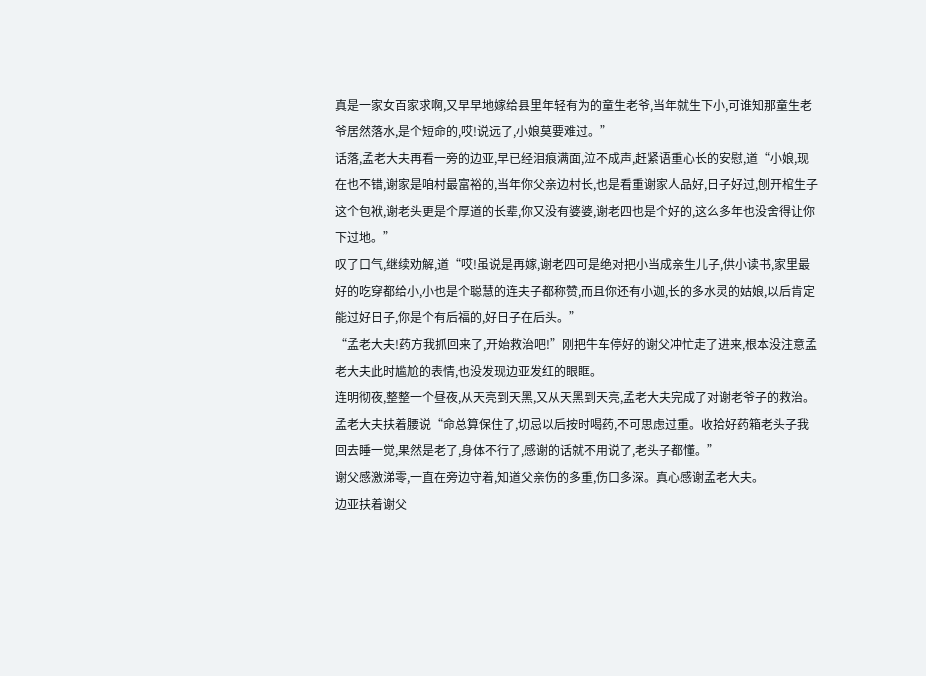真是一家女百家求啊,又早早地嫁给县里年轻有为的童生老爷,当年就生下小,可谁知那童生老爷居然落水,是个短命的,哎!说远了,小娘莫要难过。”
话落,孟老大夫再看一旁的边亚,早已经泪痕满面,泣不成声,赶紧语重心长的安慰,道“小娘,现在也不错,谢家是咱村最富裕的,当年你父亲边村长,也是看重谢家人品好,日子好过,刨开棺生子这个包袱,谢老头更是个厚道的长辈,你又没有婆婆,谢老四也是个好的,这么多年也没舍得让你下过地。”
叹了口气,继续劝解,道“哎!虽说是再嫁,谢老四可是绝对把小当成亲生儿子,供小读书,家里最好的吃穿都给小,小也是个聪慧的连夫子都称赞,而且你还有小迦,长的多水灵的姑娘,以后肯定能过好日子,你是个有后福的,好日子在后头。”
“孟老大夫!药方我抓回来了,开始救治吧!”刚把牛车停好的谢父冲忙走了进来,根本没注意孟老大夫此时尴尬的表情,也没发现边亚发红的眼眶。
连明彻夜,整整一个昼夜,从天亮到天黑,又从天黑到天亮,孟老大夫完成了对谢老爷子的救治。
孟老大夫扶着腰说“命总算保住了,切忌以后按时喝药,不可思虑过重。收拾好药箱老头子我回去睡一觉,果然是老了,身体不行了,感谢的话就不用说了,老头子都懂。”
谢父感激涕零,一直在旁边守着,知道父亲伤的多重,伤口多深。真心感谢孟老大夫。
边亚扶着谢父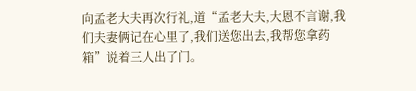向孟老大夫再次行礼,道“孟老大夫,大恩不言谢,我们夫妻俩记在心里了,我们送您出去,我帮您拿药箱”说着三人出了门。